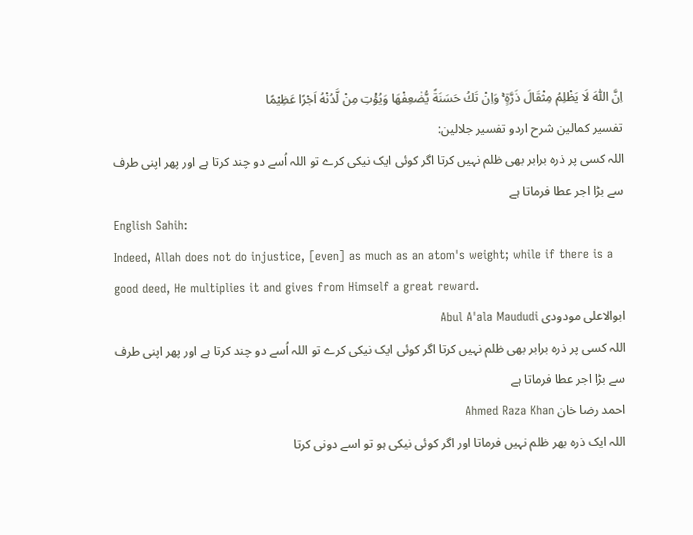اِنَّ اللّٰهَ لَا يَظْلِمُ مِثْقَالَ ذَرَّةٍ ۚ وَاِنْ تَكُ حَسَنَةً يُّضٰعِفْهَا وَيُؤْتِ مِنْ لَّدُنْهُ اَجْرًا عَظِيْمًا
تفسیر کمالین شرح اردو تفسیر جلالین:
اللہ کسی پر ذرہ برابر بھی ظلم نہیں کرتا اگر کوئی ایک نیکی کرے تو اللہ اُسے دو چند کرتا ہے اور پھر اپنی طرف سے بڑا اجر عطا فرماتا ہے
English Sahih:
Indeed, Allah does not do injustice, [even] as much as an atom's weight; while if there is a good deed, He multiplies it and gives from Himself a great reward.
ابوالاعلی مودودی Abul A'ala Maududi
اللہ کسی پر ذرہ برابر بھی ظلم نہیں کرتا اگر کوئی ایک نیکی کرے تو اللہ اُسے دو چند کرتا ہے اور پھر اپنی طرف سے بڑا اجر عطا فرماتا ہے
احمد رضا خان Ahmed Raza Khan
اللہ ایک ذرہ بھر ظلم نہیں فرماتا اور اگر کوئی نیکی ہو تو اسے دونی کرتا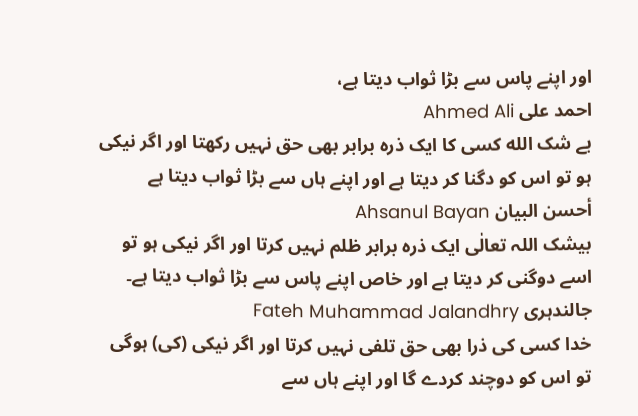اور اپنے پاس سے بڑا ثواب دیتا ہے،
احمد علی Ahmed Ali
بے شک الله کسی کا ایک ذرہ برابر بھی حق نہیں رکھتا اور اگر نیکی ہو تو اس کو دگنا کر دیتا ہے اور اپنے ہاں سے بڑا ثواب دیتا ہے
أحسن البيان Ahsanul Bayan
بیشک اللہ تعالٰی ایک ذرہ برابر ظلم نہیں کرتا اور اگر نیکی ہو تو اسے دوگنی کر دیتا ہے اور خاص اپنے پاس سے بڑا ثواب دیتا ہے۔
جالندہری Fateh Muhammad Jalandhry
خدا کسی کی ذرا بھی حق تلفی نہیں کرتا اور اگر نیکی (کی) ہوگی تو اس کو دوچند کردے گا اور اپنے ہاں سے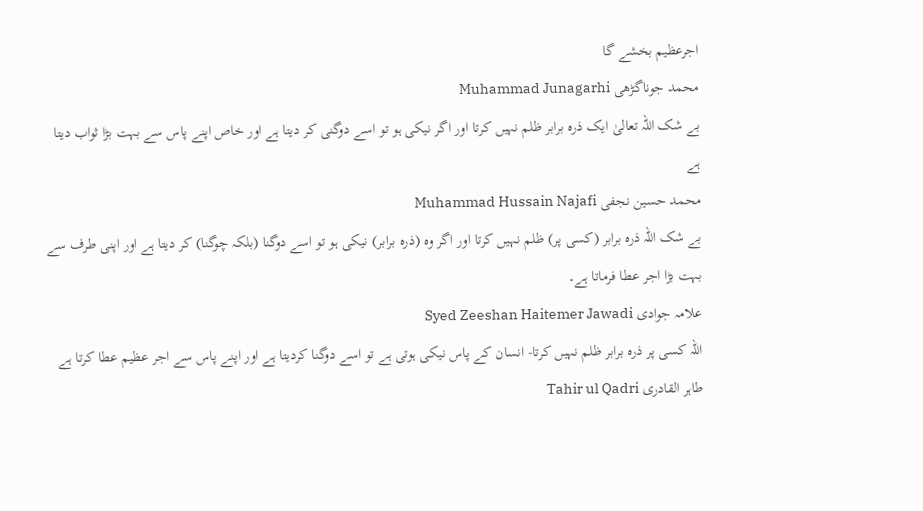اجرعظیم بخشے گا
محمد جوناگڑھی Muhammad Junagarhi
بے شک اللہ تعالیٰ ایک ذره برابر ظلم نہیں کرتا اور اگر نیکی ہو تو اسے دوگنی کر دیتا ہے اور خاص اپنے پاس سے بہت بڑا ثواب دیتا ہے
محمد حسین نجفی Muhammad Hussain Najafi
بے شک اللہ ذرہ برابر (کسی پر) ظلم نہیں کرتا اور اگر وہ (ذرہ برابر) نیکی ہو تو اسے دوگنا (بلکہ چوگنا) کر دیتا ہے اور اپنی طرف سے بہت بڑا اجر عطا فرماتا ہے۔
علامہ جوادی Syed Zeeshan Haitemer Jawadi
اللہ کسی پر ذرہ برابر ظلم نہیں کرتا- انسان کے پاس نیکی ہوتی ہے تو اسے دوگنا کردیتا ہے اور اپنے پاس سے اجر عظیم عطا کرتا ہے
طاہر القادری Tahir ul Qadri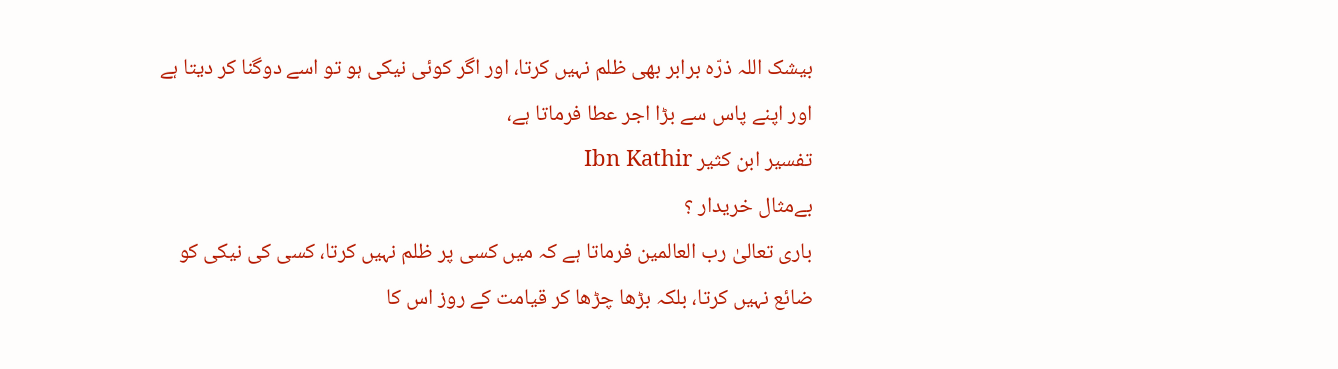بیشک اللہ ذرّہ برابر بھی ظلم نہیں کرتا، اور اگر کوئی نیکی ہو تو اسے دوگنا کر دیتا ہے اور اپنے پاس سے بڑا اجر عطا فرماتا ہے،
تفسير ابن كثير Ibn Kathir
بےمثال خریدار ؟
باری تعالیٰ رب العالمین فرماتا ہے کہ میں کسی پر ظلم نہیں کرتا، کسی کی نیکی کو ضائع نہیں کرتا، بلکہ بڑھا چڑھا کر قیامت کے روز اس کا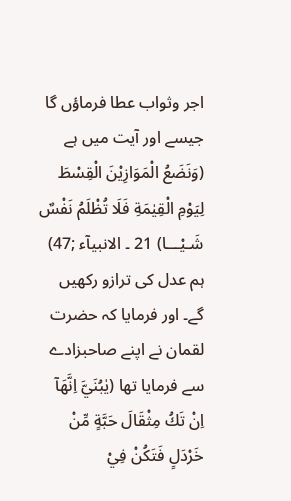اجر وثواب عطا فرماؤں گا جیسے اور آیت میں ہے (وَنَضَعُ الْمَوَازِيْنَ الْقِسْطَ لِيَوْمِ الْقِيٰمَةِ فَلَا تُظْلَمُ نَفْسٌ شَـيْـــا) 21 ۔ الانبیآء ;47) ہم عدل کی ترازو رکھیں گے۔ اور فرمایا کہ حضرت لقمان نے اپنے صاحبزادے سے فرمایا تھا (يٰبُنَيَّ اِنَّهَآ اِنْ تَكُ مِثْقَالَ حَبَّةٍ مِّنْ خَرْدَلٍ فَتَكُنْ فِيْ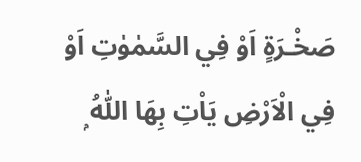صَخْـرَةٍ اَوْ فِي السَّمٰوٰتِ اَوْ فِي الْاَرْضِ يَاْتِ بِهَا اللّٰهُ ۭ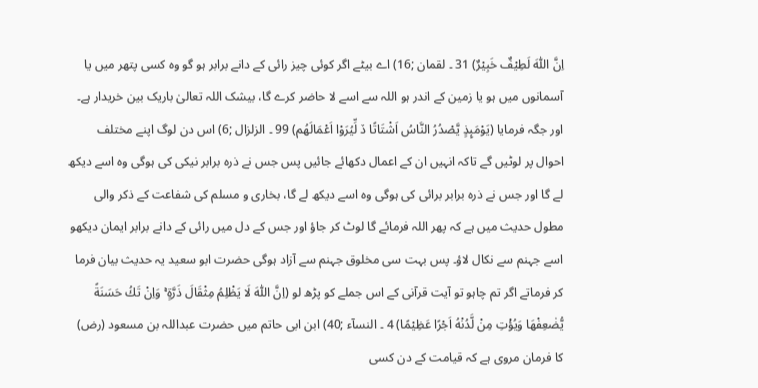اِنَّ اللّٰهَ لَطِيْفٌ خَبِيْرٌ) 31 ۔ لقمان ;16) اے بیٹے اگر کوئی چیز رائی کے دانے برابر ہو گو وہ کسی پتھر میں یا آسمانوں میں ہو یا زمین کے اندر ہو اللہ سے اسے لا حاضر کرے گا، بیشک اللہ تعالیٰ باریک بین خریدار ہے۔ اور جگہ فرمایا (يَوْمَىِٕذٍ يَّصْدُرُ النَّاسُ اَشْتَاتًا ڏ لِّيُرَوْا اَعْمَالَهُم) 99 ۔ الزلزال ;6) اس دن لوگ اپنے مختلف احوال پر لوٹیں گے تاکہ انہیں ان کے اعمال دکھائے جائیں پس جس نے ذرہ برابر نیکی کی ہوگی وہ اسے دیکھ لے گا اور جس نے ذرہ برابر برائی کی ہوگی وہ اسے دیکھ لے گا، بخاری و مسلم کی شفاعت کے ذکر والی مطول حدیث میں ہے کہ پھر اللہ فرمائے گا لوٹ کر جاؤ اور جس کے دل میں رائی کے دانے برابر ایمان دیکھو اسے جہنم سے نکال لاؤ۔ پس بہت سی مخلوق جہنم سے آزاد ہوگی حضرت ابو سعید یہ حدیث بیان فرما کر فرماتے اگر تم چاہو تو آیت قرآنی کے اس جملے کو پڑھ لو (اِنَّ اللّٰهَ لَا يَظْلِمُ مِثْقَالَ ذَرَّةٍ ۚ وَاِنْ تَكُ حَسَنَةً يُّضٰعِفْھَا وَيُؤْتِ مِنْ لَّدُنْهُ اَجْرًا عَظِيْمًا) 4 ۔ النسآء ;40) ابن ابی حاتم میں حضرت عبداللہ بن مسعود (رض) کا فرمان مروی ہے کہ قیامت کے دن کسی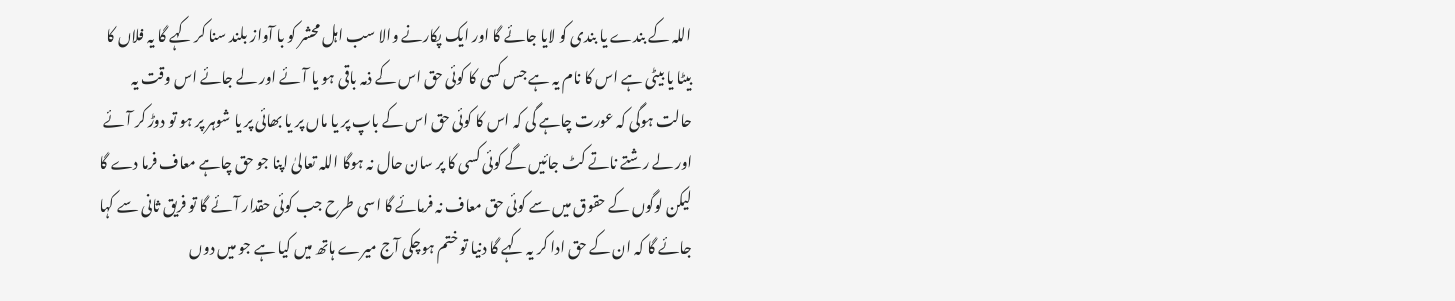اللہ کے بندے یا بندی کو لایا جائے گا اور ایک پکارنے والا سب اہل محشر کو با آواز بلند سنا کر کہے گا یہ فلاں کا بیٹا یا بیٹی ہے اس کا نام یہ ہے جس کسی کا کوئی حق اس کے ذمہ باقی ہو یا آئے اور لے جائے اس وقت یہ حالت ہوگی کہ عورت چاہے گی کہ اس کا کوئی حق اس کے باپ پر یا ماں پر یا بھائی پر یا شوہر پر ہو تو دوڑ کر آئے اور لے رشتے ناتے کٹ جائیں گے کوئی کسی کا پر سان حال نہ ہوگا اللہ تعالیٰ اپنا جو حق چاہے معاف فرما دے گا لیکن لوگوں کے حقوق میں سے کوئی حق معاف نہ فرمائے گا اسی طرح جب کوئی حقدار آئے گا تو فریق ثانی سے کہا جائے گا کہ ان کے حق ادا کر یہ کہے گا دنیا تو ختم ہوچکی آج میرے ہاتھ میں کیا ہے جو میں دوں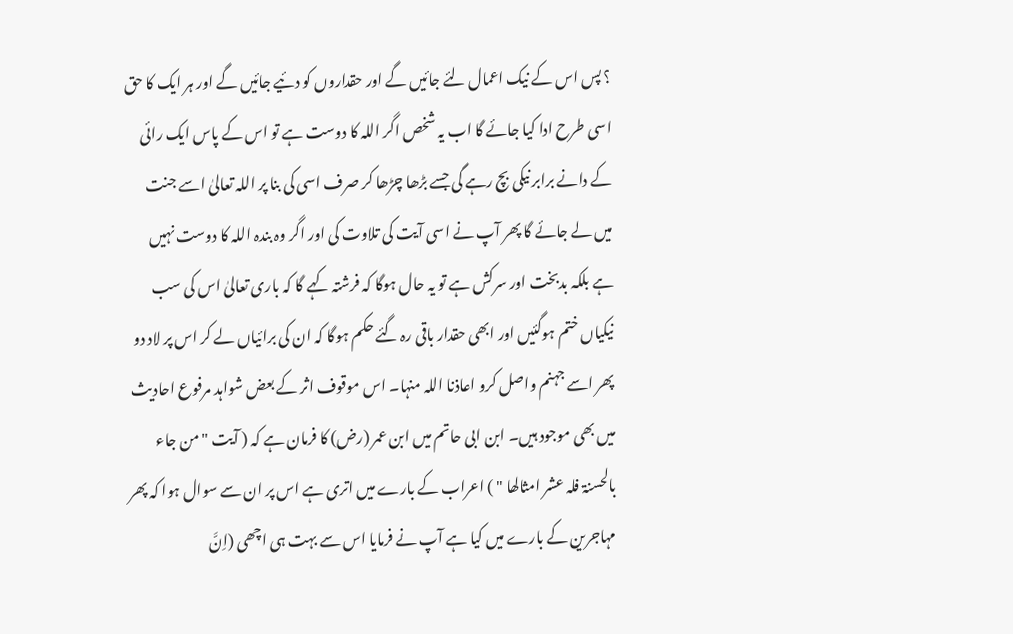؟ پس اس کے نیک اعمال لئے جائیں گے اور حقداروں کو دئیے جائیں گے اور ہر ایک کا حق اسی طرح ادا کیا جائے گا اب یہ شخص اگر اللہ کا دوست ہے تو اس کے پاس ایک رائی کے دانے برابر نیکی بچ رہے گی جسے بڑھا چڑھا کر صرف اسی کی بنا پر اللہ تعالیٰ اسے جنت میں لے جائے گا پھر آپ نے اسی آیت کی تلاوت کی اور اگر وہ بندہ اللہ کا دوست نہیں ہے بلکہ بدبخت اور سرکش ہے تو یہ حال ہوگا کہ فرشتہ کہے گا کہ باری تعالیٰ اس کی سب نیکیاں ختم ہوگئیں اور ابھی حقدار باقی رہ گئے حکم ہوگا کہ ان کی برائیاں لے کر اس پر لاد دو پھر اسے جہنم واصل کرو اعاذنا اللہ منہا۔ اس موقوف اثر کے بعض شواہد مرفوع احادیث میں بھی موجود ہیں۔ ابن ابی حاتم میں ابن عمر (رض) کا فرمان ہے کہ ( آیت " من جاء بالحسنۃ فلہ عشر امثالھا " ) اعراب کے بارے میں اتری ہے اس پر ان سے سوال ہوا کہ پھر مہاجرین کے بارے میں کیا ہے آپ نے فرمایا اس سے بہت ہی اچھی (اِنَّ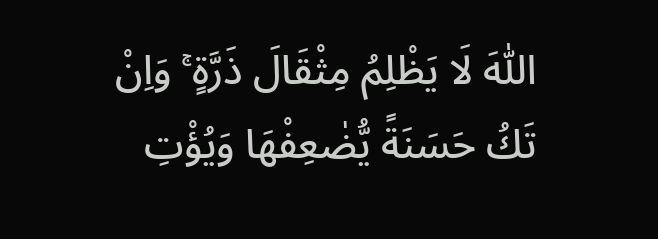اللّٰهَ لَا يَظْلِمُ مِثْقَالَ ذَرَّةٍ ۚ وَاِنْ تَكُ حَسَنَةً يُّضٰعِفْھَا وَيُؤْتِ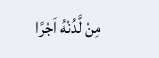مِنْ لَّدُنْهُ اَجْرًا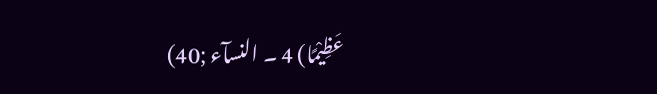عَظِيْمًا) 4 ۔ النسآء ;40)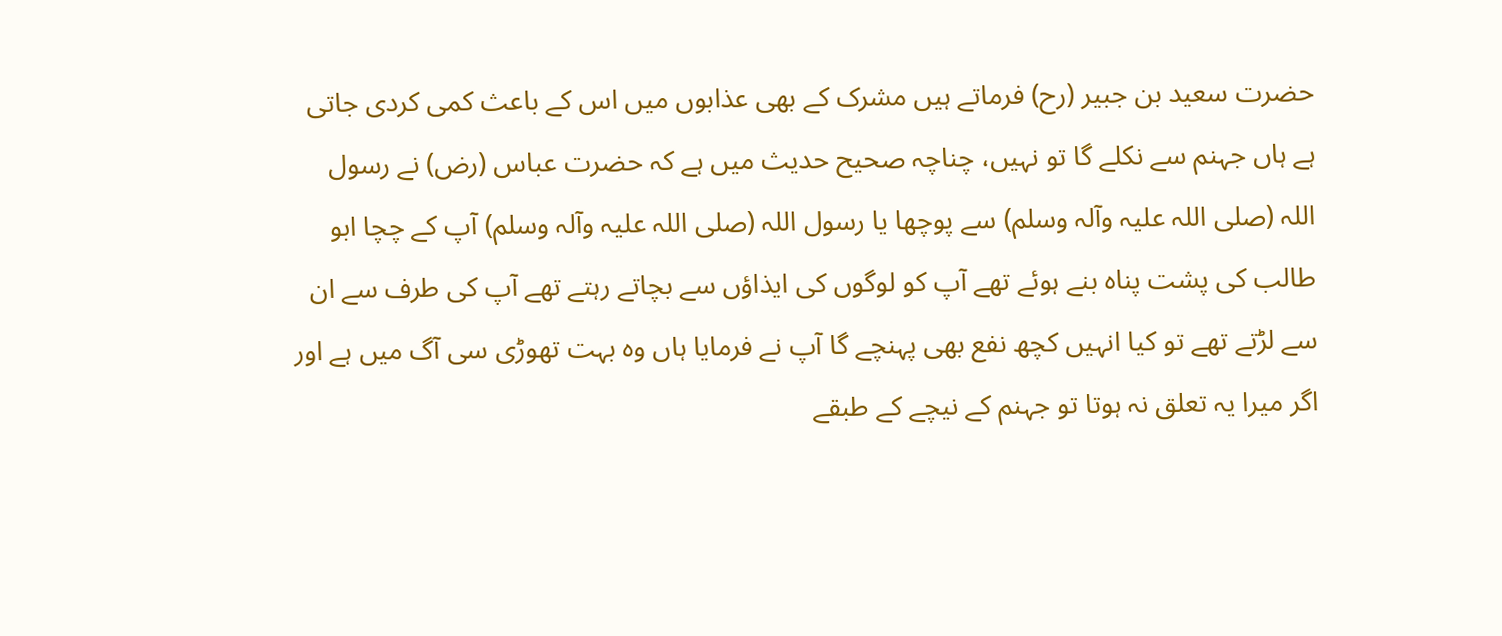حضرت سعید بن جبیر (رح) فرماتے ہیں مشرک کے بھی عذابوں میں اس کے باعث کمی کردی جاتی ہے ہاں جہنم سے نکلے گا تو نہیں، چناچہ صحیح حدیث میں ہے کہ حضرت عباس (رض) نے رسول اللہ (صلی اللہ علیہ وآلہ وسلم) سے پوچھا یا رسول اللہ (صلی اللہ علیہ وآلہ وسلم) آپ کے چچا ابو طالب کی پشت پناہ بنے ہوئے تھے آپ کو لوگوں کی ایذاؤں سے بچاتے رہتے تھے آپ کی طرف سے ان سے لڑتے تھے تو کیا انہیں کچھ نفع بھی پہنچے گا آپ نے فرمایا ہاں وہ بہت تھوڑی سی آگ میں ہے اور اگر میرا یہ تعلق نہ ہوتا تو جہنم کے نیچے کے طبقے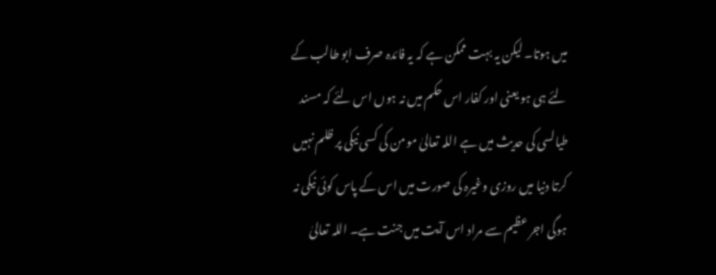میں ہوتا۔ لیکن یہ بہت ممکن ہے کہ یہ فائدہ صرف ابو طالب کے لئے ہی ہو یعنی اور کفار اس حکم میں نہ ہوں اس لئے کہ مسند طیالسی کی حدیث میں ہے اللہ تعالیٰ مومن کی کسی نیکی پر ظلم نہیں کرتا دنیا میں روزی وغیرہ کی صورت میں اس کے پاس کوئی نیکی نہ ہوگی اجر عظیم سے مراد اس آیت میں جنت ہے۔ اللہ تعالیٰ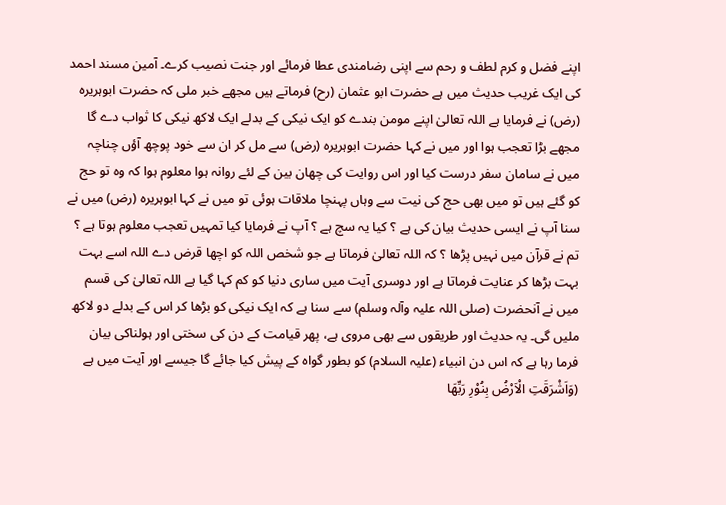اپنے فضل و کرم لطف و رحم سے اپنی رضامندی عطا فرمائے اور جنت نصیب کرے۔ آمین مسند احمد کی ایک غریب حدیث میں ہے حضرت ابو عثمان (رح) فرماتے ہیں مجھے خبر ملی کہ حضرت ابوہریرہ (رض) نے فرمایا ہے اللہ تعالیٰ اپنے مومن بندے کو ایک نیکی کے بدلے ایک لاکھ نیکی کا ثواب دے گا مجھے بڑا تعجب ہوا اور میں نے کہا حضرت ابوہریرہ (رض) سے مل کر ان سے خود پوچھ آؤں چناچہ میں نے سامان سفر درست کیا اور اس روایت کی چھان بین کے لئے روانہ ہوا معلوم ہوا کہ وہ تو حج کو گئے ہیں تو میں بھی حج کی نیت سے وہاں پہنچا ملاقات ہوئی تو میں نے کہا ابوہریرہ (رض) میں نے سنا آپ نے ایسی حدیث بیان کی ہے ؟ کیا یہ سچ ہے ؟ آپ نے فرمایا کیا تمہیں تعجب معلوم ہوتا ہے ؟ تم نے قرآن میں نہیں پڑھا ؟ کہ اللہ تعالیٰ فرماتا ہے جو شخص اللہ کو اچھا قرض دے اللہ اسے بہت بہت بڑھا کر عنایت فرماتا ہے اور دوسری آیت میں ساری دنیا کو کم کہا گیا ہے اللہ تعالیٰ کی قسم میں نے آنحضرت (صلی اللہ علیہ وآلہ وسلم) سے سنا ہے کہ ایک نیکی کو بڑھا کر اس کے بدلے دو لاکھ ملیں گی۔ یہ حدیث اور طریقوں سے بھی مروی ہے، پھر قیامت کے دن کی سختی اور ہولناکی بیان فرما رہا ہے کہ اس دن انبیاء (علیہ السلام) کو بطور گواہ کے پیش کیا جائے گا جیسے اور آیت میں ہے (وَاَشْرَقَتِ الْاَرْضُ بِنُوْرِ رَبِّهَا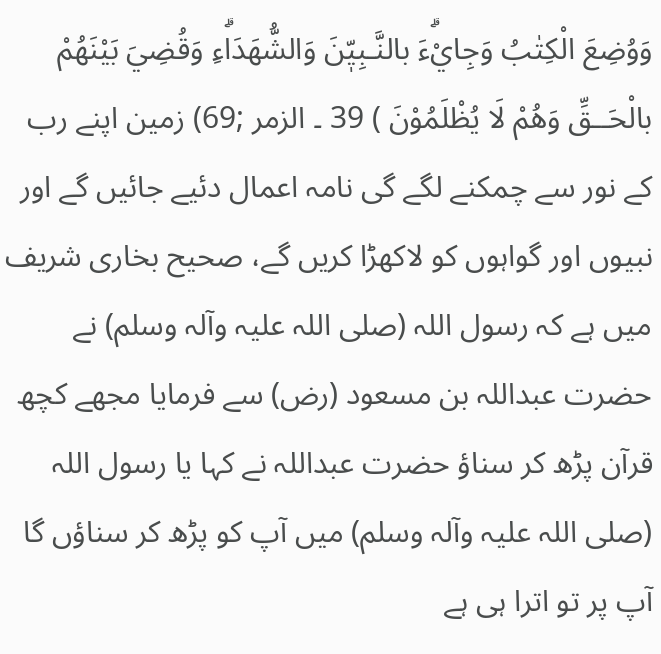وَوُضِعَ الْكِتٰبُ وَجِايْۗءَ بالنَّـبِيّٖنَ وَالشُّهَدَاۗءِ وَقُضِيَ بَيْنَهُمْ بالْحَــقِّ وَهُمْ لَا يُظْلَمُوْنَ ) 39 ۔ الزمر ;69) زمین اپنے رب کے نور سے چمکنے لگے گی نامہ اعمال دئیے جائیں گے اور نبیوں اور گواہوں کو لاکھڑا کریں گے، صحیح بخاری شریف میں ہے کہ رسول اللہ (صلی اللہ علیہ وآلہ وسلم) نے حضرت عبداللہ بن مسعود (رض) سے فرمایا مجھے کچھ قرآن پڑھ کر سناؤ حضرت عبداللہ نے کہا یا رسول اللہ (صلی اللہ علیہ وآلہ وسلم) میں آپ کو پڑھ کر سناؤں گا آپ پر تو اترا ہی ہے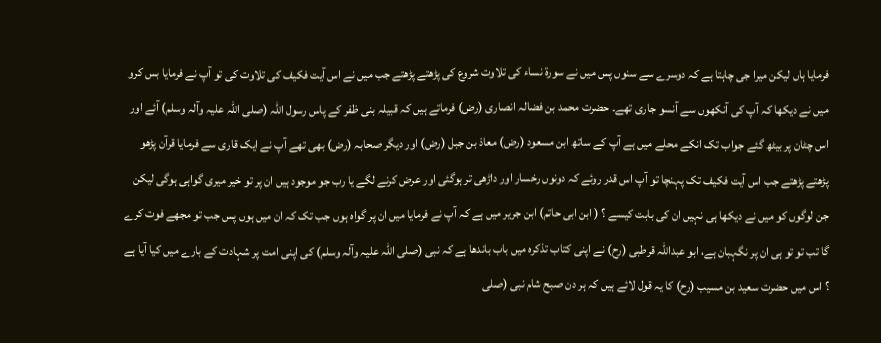فرمایا ہاں لیکن میرا جی چاہتا ہے کہ دوسرے سے سنوں پس میں نے سورة نساء کی تلاوت شروع کی پڑھتے پڑھتے جب میں نے اس آیت فکیف کی تلاوت کی تو آپ نے فرمایا بس کرو میں نے دیکھا کہ آپ کی آنکھوں سے آنسو جاری تھے۔ حضرت محمد بن فضالہ انصاری (رض) فرماتے ہیں کہ قبیلہ بنی ظفر کے پاس رسول اللہ (صلی اللہ علیہ وآلہ وسلم) آئے اور اس چٹان پر بیٹھ گئے جواب تک انکے محلے میں ہے آپ کے ساتھ ابن مسعود (رض) معاذ بن جبل (رض) اور دیگر صحابہ (رض) بھی تھے آپ نے ایک قاری سے فرمایا قرآن پڑھو پڑھتے پڑھتے جب اس آیت فکیف تک پہنچا تو آپ اس قدر روئے کہ دونوں رخسار اور داڑھی تر ہوگئی اور عرض کرنے لگے یا رب جو موجود ہیں ان پر تو خیر میری گواہی ہوگی لیکن جن لوگوں کو میں نے دیکھا ہی نہیں ان کی بابت کیسے ؟ ( ابن ابی حاتم) ابن جریر میں ہے کہ آپ نے فرمایا میں ان پر گواہ ہوں جب تک کہ ان میں ہوں پس جب تو مجھے فوت کرے گا تب تو تو ہی ان پر نگہبان ہے، ابو عبداللہ قرطبی (رح) نے اپنی کتاب تذکرہ میں باب باندھا ہے کہ نبی (صلی اللہ علیہ وآلہ وسلم) کی اپنی امت پر شہادت کے بارے میں کیا آیا ہے ؟ اس میں حضرت سعید بن مسیب (رح) کا یہ قول لائے ہیں کہ ہر دن صبح شام نبی (صلی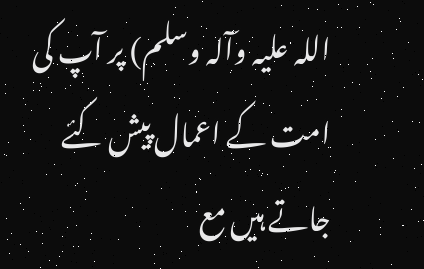اللہ علیہ وآلہ وسلم) پر آپ کی امت کے اعمال پیش کئے جاتے ہیں مع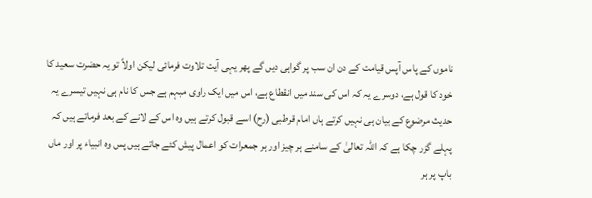ناموں کے پاس آپس قیامت کے دن ان سب پر گواہی دیں گے پھر یہی آیت تلاوت فرمائی لیکن اولاً تو یہ حضرت سعید کا خود کا قول ہے، دوسرے یہ کہ اس کی سند میں انقطاع ہے، اس میں ایک راوی مبہم ہے جس کا نام ہی نہیں تیسرے یہ حدیث مرضوع کے بیان ہی نہیں کرتے ہاں امام قرطبی (رح) اسے قبول کرتے ہیں وہ اس کے لانے کے بعد فرماتے ہیں کہ پہلے گزر چکا ہے کہ اللہ تعالیٰ کے سامنے ہر چیز اور ہر جمعرات کو اعمال پیش کئے جاتے ہیں پس وہ انبیاء پر اور ماں باپ پر ہر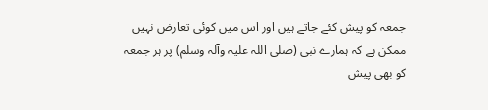جمعہ کو پیش کئے جاتے ہیں اور اس میں کوئی تعارض نہیں ممکن ہے کہ ہمارے نبی (صلی اللہ علیہ وآلہ وسلم) پر ہر جمعہ کو بھی پیش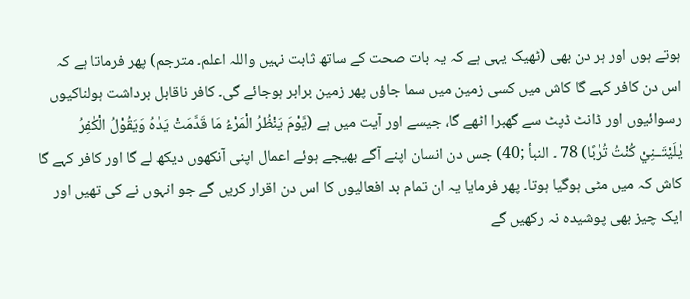ہوتے ہوں اور ہر دن بھی (ٹھیک یہی ہے کہ یہ بات صحت کے ساتھ ثابت نہیں واللہ اعلم۔ مترجم) پھر فرماتا ہے کہ اس دن کافر کہے گا کاش میں کسی زمین میں سما جاؤں پھر زمین برابر ہوجائے گی۔ کافر ناقابل برداشت ہولناکیوں رسوائیوں اور ڈانٹ ڈپٹ سے گھبرا اٹھے گا، جیسے اور آیت میں ہے (يَّوْمَ يَنْظُرُ الْمَرْءُ مَا قَدَّمَتْ يَدٰهُ وَيَقُوْلُ الْكٰفِرُ يٰلَيْتَــنِيْ كُنْتُ تُرٰبًا) 78 ۔ النبأ ;40) جس دن انسان اپنے آگے بھیجے ہوئے اعمال اپنی آنکھوں دیکھ لے گا اور کافر کہے گا کاش کہ میں مٹی ہوگیا ہوتا۔ پھر فرمایا یہ ان تمام بد افعالیوں کا اس دن اقرار کریں گے جو انہوں نے کی تھیں اور ایک چیز بھی پوشیدہ نہ رکھیں گے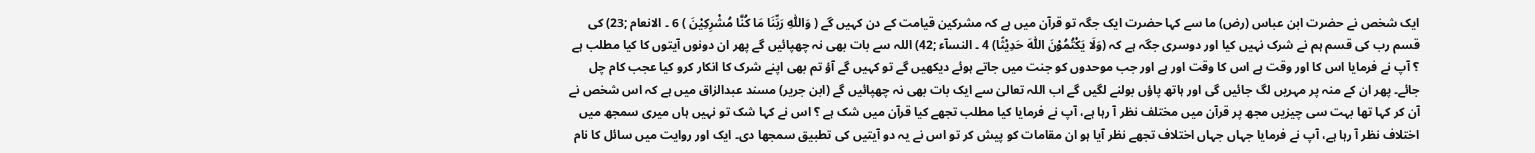ایک شخص نے حضرت ابن عباس (رض) ما سے کہا حضرت ایک جگہ تو قرآن میں ہے کہ مشرکین قیامت کے دن کہیں گے ( وَاللّٰهِ رَبِّنَا مَا كُنَّا مُشْرِكِيْنَ ) 6 ۔ الانعام ;23) کی قسم رب کی قسم ہم نے شرک نہیں کیا اور دوسری جگہ ہے کہ (وَلَا يَكْتُمُوْنَ اللّٰهَ حَدِيْثًا) 4 ۔ النسآء ;42) اللہ سے بات بھی نہ چھپائیں گے پھر ان دونوں آیتوں کا کیا مطلب ہے ؟ آپ نے فرمایا اس کا اور وقت ہے اس کا وقت اور ہے اور جب موحدوں کو جنت میں جاتے ہوئے دیکھیں گے تو کہیں گے آؤ تم بھی اپنے شرک کا انکار کرو کیا عجب کام چل جائے۔ پھر ان کے منہ پر مہریں لگ جائیں گی اور ہاتھ پاؤں بولنے لگیں گے اب اللہ تعالیٰ سے ایک بات بھی نہ چھپائیں گے (ابن جریر) مسند عبدالزاق میں ہے کہ اس شخص نے آن کر کہا تھا بہت سی چیزیں مجھ پر قرآن میں مختلف نظر آ رہا ہے، آپ نے فرمایا کیا مطلب تجھے کیا قرآن میں شک ہے ؟ اس نے کہا شک تو نہیں ہاں میری سمجھ میں اختلاف نظر آ رہا ہے، آپ نے فرمایا جہاں جہاں اختلاف تجھے نظر آیا ہو ان مقامات کو پیش کر تو اس نے یہ دو آیتیں کی تطبیق سمجھا دی۔ ایک اور روایت میں سائل کا نام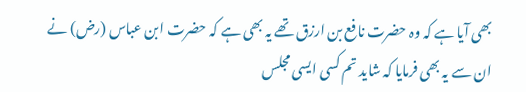بھی آیا ہے کہ وہ حضرت نافع بن ارزق تھے یہ بھی ہے کہ حضرت ابن عباس (رض) نے ان سے یہ بھی فرمایا کہ شاید تم کسی ایسی مجلس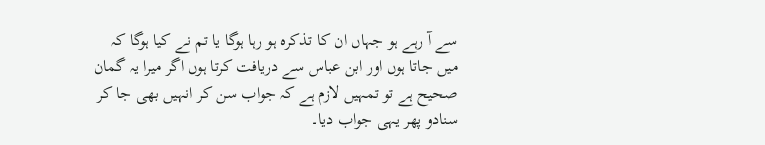سے آ رہے ہو جہاں ان کا تذکرہ ہو رہا ہوگا یا تم نے کیا ہوگا کہ میں جاتا ہوں اور ابن عباس سے دریافت کرتا ہوں اگر میرا یہ گمان صحیح ہے تو تمہیں لازم ہے کہ جواب سن کر انہیں بھی جا کر سنادو پھر یہی جواب دیا۔